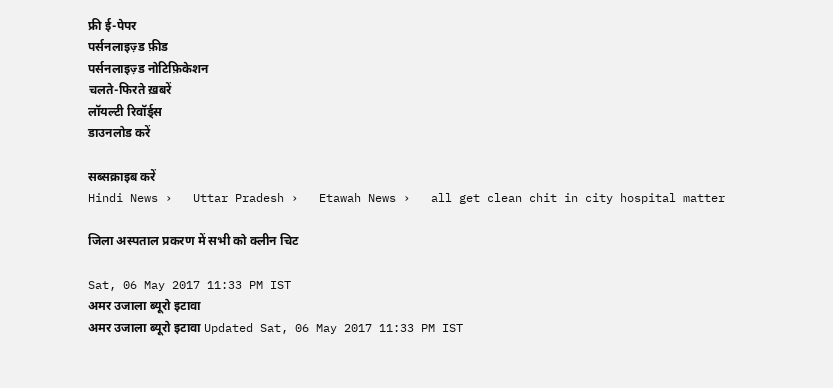फ्री ई-पेपर
पर्सनलाइज़्ड फ़ीड
पर्सनलाइज़्ड नोटिफ़िकेशन
चलते-फिरते ख़बरें
लॉयल्टी रिवॉर्ड्स
डाउनलोड करें

सब्सक्राइब करें
Hindi News ›   Uttar Pradesh ›   Etawah News ›   all get clean chit in city hospital matter

जिला अस्पताल प्रकरण में सभी को क्लीन चिट

Sat, 06 May 2017 11:33 PM IST
अमर उजाला ब्यूरो इटावा
अमर उजाला ब्यूरो इटावा Updated Sat, 06 May 2017 11:33 PM IST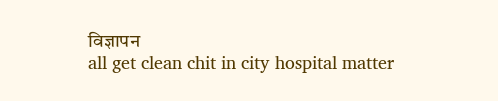विज्ञापन
all get clean chit in city hospital matter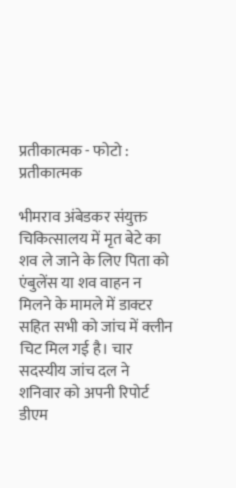प्रतीकात्‍मक - फोटो : प्रतीकात्‍मक

भीमराव अंबेडकर संयुक्त चिकित्सालय में मृत बेटे का शव ले जाने के लिए पिता को एंबुलेंस या शव वाहन न मिलने के मामले में डाक्टर सहित सभी को जांच में क्लीन चिट मिल गई है। चार सदस्यीय जांच दल ने शनिवार को अपनी रिपोर्ट डीएम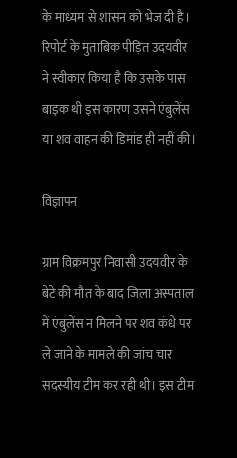के माध्यम से शासन को भेज दी है। रिपोर्ट के मुताबिक पीड़ित उदयवीर ने स्वीकार किया है कि उसके पास बाइक थी इस कारण उसने एंबुलेंस या शव वाहन की डिमांड ही नहीं की।

विज्ञापन

ग्राम विक्रमपुर निवासी उदयवीर के बेटे की मौत के बाद जिला अस्पताल में एंबुलेंस न मिलने पर शव कंधे पर ले जाने के मामले की जांच चार सदस्यीय टीम कर रही थी। इस टीम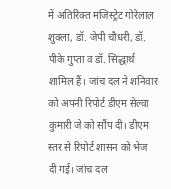में अतिरिक्त मजिस्ट्रेट गोरेलाल शुक्ला, डॉ. जेपी चौधरी, डॉ. पीके गुप्ता व डॉ. सिद्धार्थ शामिल हैं। जांच दल ने शनिवार को अपनी रिपोर्ट डीएम सेल्वा कुमारी जे को सौंप दी। डीएम स्तर से रिपोर्ट शासन को भेज दी गई। जांच दल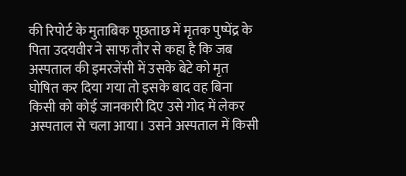की रिपोर्ट के मुताबिक पूछताछ में मृतक पुष्पेंद्र के पिता उदयवीर ने साफ तौर से कहा है कि जब अस्पताल की इमरजेंसी में उसके बेटे को मृत घोषित कर दिया गया तो इसके बाद वह बिना किसी को कोई जानकारी दिए उसे गोद में लेकर अस्पताल से चला आया। उसने अस्पताल में किसी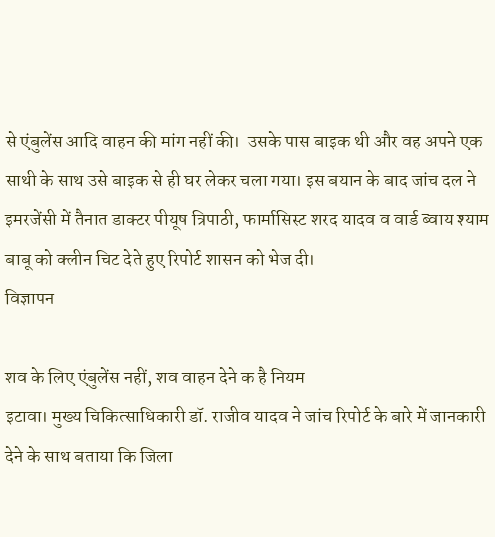से एंबुलेंस आदि वाहन की मांग नहीं की।  उसके पास बाइक थी और वह अपने एक साथी के साथ उसे बाइक से ही घर लेकर चला गया। इस बयान के बाद जांच दल ने इमरजेंसी में तैनात डाक्टर पीयूष त्रिपाठी, फार्मासिस्ट शरद यादव व वार्ड ब्वाय श्याम बाबू को क्लीन चिट देते हुए रिपोर्ट शासन को भेज दी।
विज्ञापन

शव के लिए एंबुलेंस नहीं, शव वाहन देने क है नियम
इटावा। मुख्य चिकित्साधिकारी डॉ. राजीव यादव ने जांच रिपोर्ट के बारे में जानकारी देने के साथ बताया कि जिला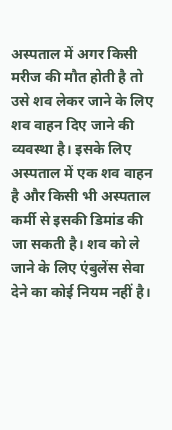अस्पताल में अगर किसी मरीज की मौत होती है तो उसे शव लेकर जाने के लिए शव वाहन दिए जाने की व्यवस्था है। इसके लिए अस्पताल में एक शव वाहन है और किसी भी अस्पताल कर्मी से इसकी डिमांड की जा सकती है। शव को ले जाने के लिए एंबुलेंस सेवा देने का कोई नियम नहीं है।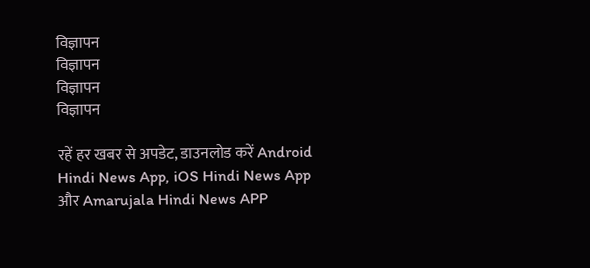विज्ञापन
विज्ञापन
विज्ञापन
विज्ञापन

रहें हर खबर से अपडेट, डाउनलोड करें Android Hindi News App, iOS Hindi News App और Amarujala Hindi News APP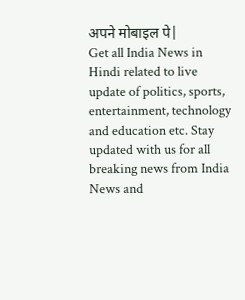अपने मोबाइल पे|
Get all India News in Hindi related to live update of politics, sports, entertainment, technology and education etc. Stay updated with us for all breaking news from India News and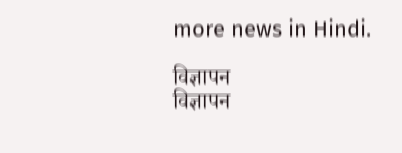more news in Hindi.

विज्ञापन
विज्ञापन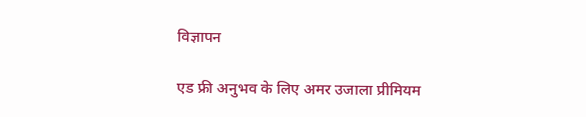विज्ञापन

एड फ्री अनुभव के लिए अमर उजाला प्रीमियम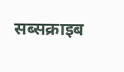सब्सक्राइब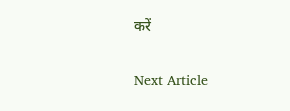करें

Next Article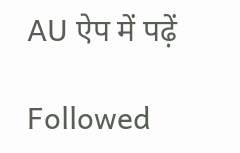AU ऐप में पढ़ें

Followed